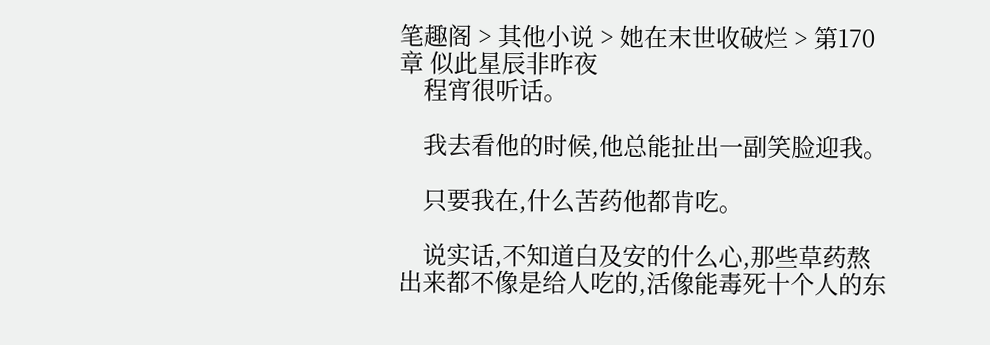笔趣阁 > 其他小说 > 她在末世收破烂 > 第170章 似此星辰非昨夜
    程宵很听话。

    我去看他的时候,他总能扯出一副笑脸迎我。

    只要我在,什么苦药他都肯吃。

    说实话,不知道白及安的什么心,那些草药熬出来都不像是给人吃的,活像能毒死十个人的东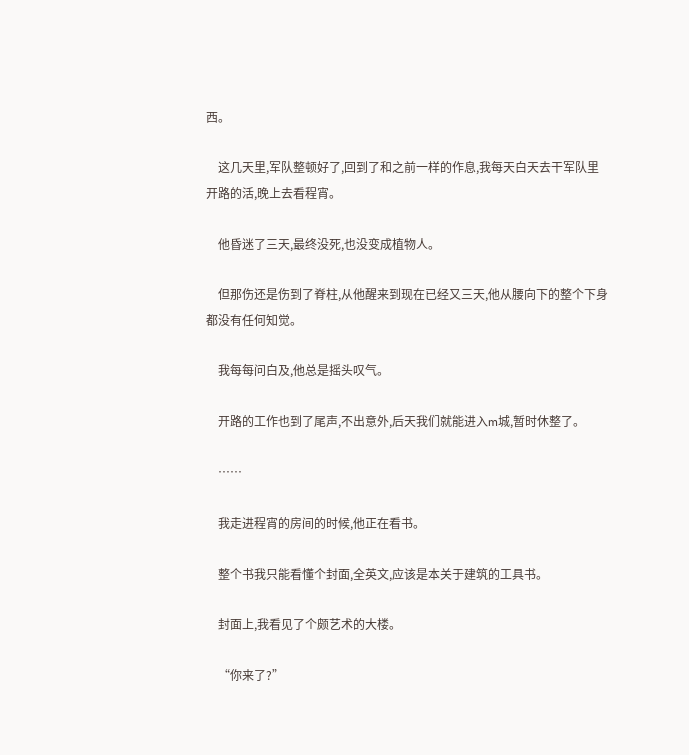西。

    这几天里,军队整顿好了,回到了和之前一样的作息,我每天白天去干军队里开路的活,晚上去看程宵。

    他昏迷了三天,最终没死,也没变成植物人。

    但那伤还是伤到了脊柱,从他醒来到现在已经又三天,他从腰向下的整个下身都没有任何知觉。

    我每每问白及,他总是摇头叹气。

    开路的工作也到了尾声,不出意外,后天我们就能进入m城,暂时休整了。

    ……

    我走进程宵的房间的时候,他正在看书。

    整个书我只能看懂个封面,全英文,应该是本关于建筑的工具书。

    封面上,我看见了个颇艺术的大楼。

    “你来了?”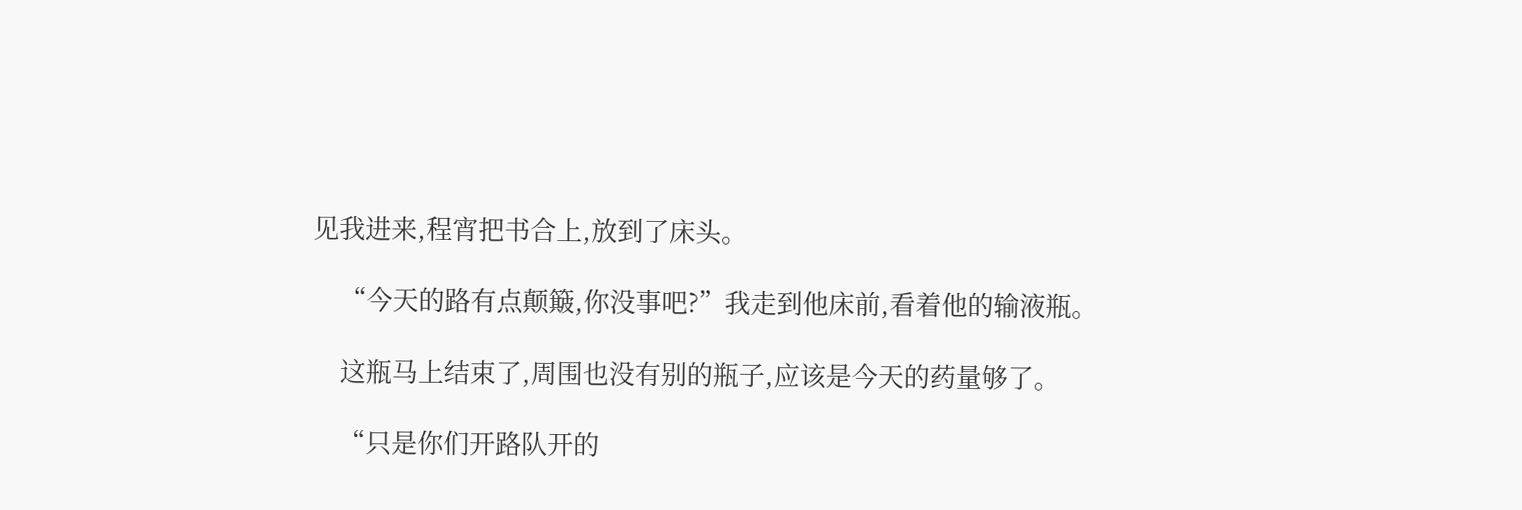见我进来,程宵把书合上,放到了床头。

    “今天的路有点颠簸,你没事吧?”我走到他床前,看着他的输液瓶。

    这瓶马上结束了,周围也没有别的瓶子,应该是今天的药量够了。

    “只是你们开路队开的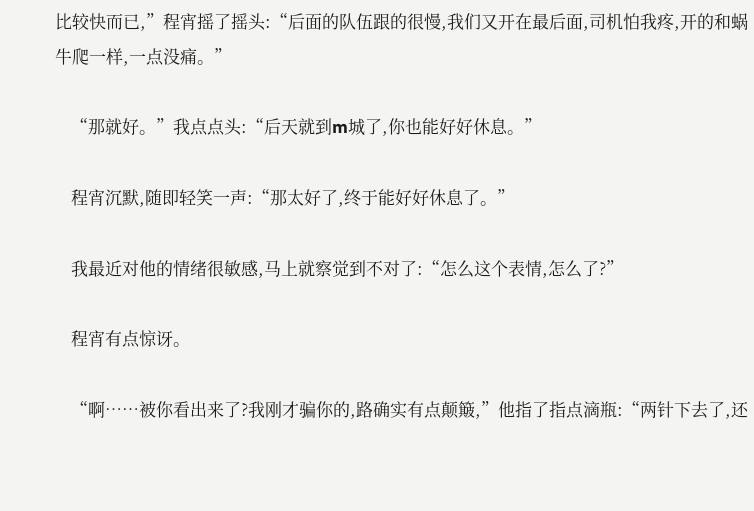比较快而已,”程宵摇了摇头:“后面的队伍跟的很慢,我们又开在最后面,司机怕我疼,开的和蜗牛爬一样,一点没痛。”

    “那就好。”我点点头:“后天就到m城了,你也能好好休息。”

    程宵沉默,随即轻笑一声:“那太好了,终于能好好休息了。”

    我最近对他的情绪很敏感,马上就察觉到不对了:“怎么这个表情,怎么了?”

    程宵有点惊讶。

    “啊……被你看出来了?我刚才骗你的,路确实有点颠簸,”他指了指点滴瓶:“两针下去了,还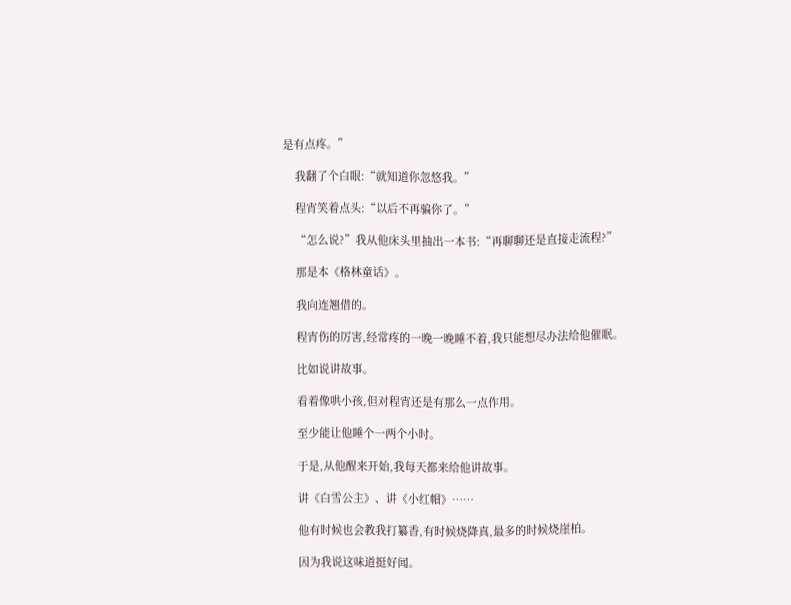是有点疼。”

    我翻了个白眼:“就知道你忽悠我。”

    程宵笑着点头:“以后不再骗你了。”

    “怎么说?”我从他床头里抽出一本书:“再聊聊还是直接走流程?”

    那是本《格林童话》。

    我向连翘借的。

    程宵伤的厉害,经常疼的一晚一晚睡不着,我只能想尽办法给他催眠。

    比如说讲故事。

    看着像哄小孩,但对程宵还是有那么一点作用。

    至少能让他睡个一两个小时。

    于是,从他醒来开始,我每天都来给他讲故事。

    讲《白雪公主》、讲《小红帽》……

    他有时候也会教我打纂香,有时候烧降真,最多的时候烧崖柏。

    因为我说这味道挺好闻。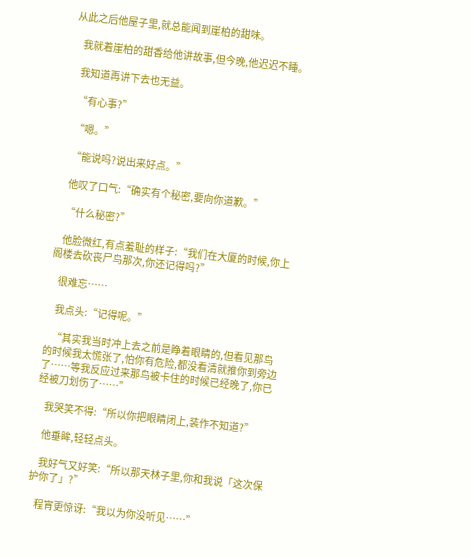从此之后他屋子里,就总能闻到崖柏的甜味。

    我就着崖柏的甜香给他讲故事,但今晚,他迟迟不睡。

    我知道再讲下去也无益。

    “有心事?”

    “嗯。”

    “能说吗?说出来好点。”

    他叹了口气:“确实有个秘密,要向你道歉。”

    “什么秘密?”

    他脸微红,有点羞耻的样子:“我们在大厦的时候,你上阁楼去砍丧尸鸟那次,你还记得吗?”

    很难忘……

    我点头:“记得呢。”

    “其实我当时冲上去之前是睁着眼睛的,但看见那鸟的时候我太慌张了,怕你有危险,都没看清就推你到旁边了……等我反应过来那鸟被卡住的时候已经晚了,你已经被刀划伤了……”

    我哭笑不得:“所以你把眼睛闭上,装作不知道?”

    他垂眸,轻轻点头。

    我好气又好笑:“所以那天林子里,你和我说「这次保护你了」?”

    程宵更惊讶:“我以为你没听见……”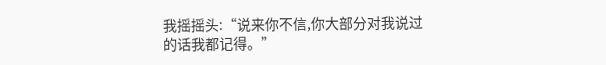我摇摇头:“说来你不信,你大部分对我说过的话我都记得。”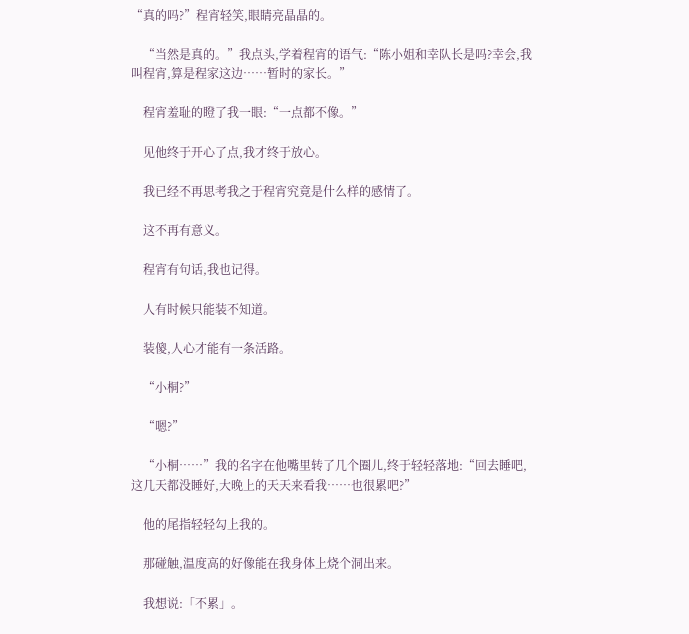“真的吗?”程宵轻笑,眼睛亮晶晶的。

    “当然是真的。”我点头,学着程宵的语气:“陈小姐和幸队长是吗?幸会,我叫程宵,算是程家这边……暂时的家长。”

    程宵羞耻的瞪了我一眼:“一点都不像。”

    见他终于开心了点,我才终于放心。

    我已经不再思考我之于程宵究竟是什么样的感情了。

    这不再有意义。

    程宵有句话,我也记得。

    人有时候只能装不知道。

    装傻,人心才能有一条活路。

    “小桐?”

    “嗯?”

    “小桐……”我的名字在他嘴里转了几个圈儿,终于轻轻落地:“回去睡吧,这几天都没睡好,大晚上的天天来看我……也很累吧?”

    他的尾指轻轻勾上我的。

    那碰触,温度高的好像能在我身体上烧个洞出来。

    我想说:「不累」。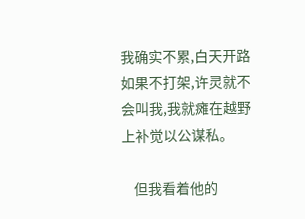我确实不累,白天开路如果不打架,许灵就不会叫我,我就瘫在越野上补觉以公谋私。

    但我看着他的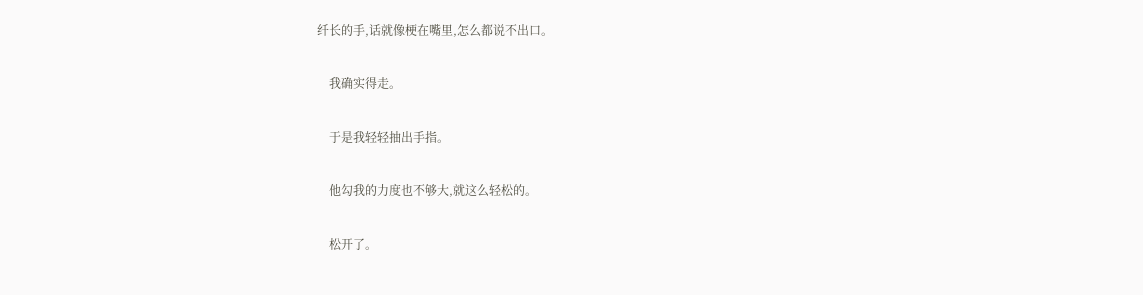纤长的手,话就像梗在嘴里,怎么都说不出口。

    我确实得走。

    于是我轻轻抽出手指。

    他勾我的力度也不够大,就这么轻松的。

    松开了。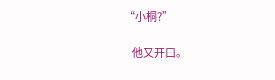“小桐?”

    他又开口。